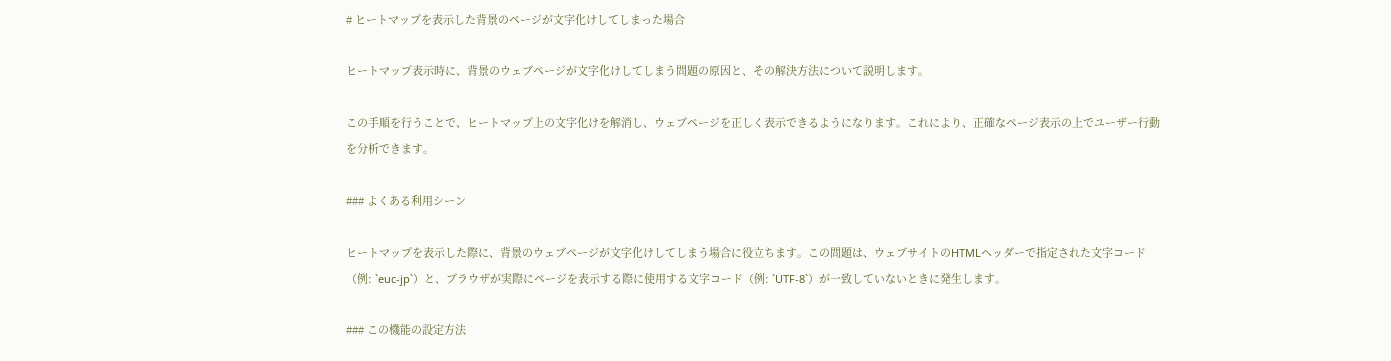# ヒートマップを表示した背景のページが文字化けしてしまった場合

ヒートマップ表示時に、背景のウェブページが文字化けしてしまう問題の原因と、その解決方法について説明します。

この手順を行うことで、ヒートマップ上の文字化けを解消し、ウェブページを正しく表示できるようになります。これにより、正確なページ表示の上でユーザー行動を分析できます。

### よくある利用シーン

ヒートマップを表示した際に、背景のウェブページが文字化けしてしまう場合に役立ちます。この問題は、ウェブサイトのHTMLヘッダーで指定された文字コード（例: `euc-jp`）と、ブラウザが実際にページを表示する際に使用する文字コード（例: `UTF-8`）が一致していないときに発生します。

### この機能の設定方法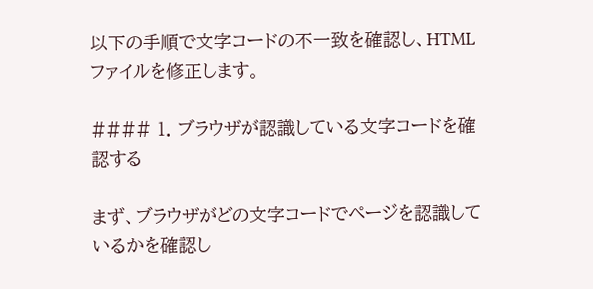以下の手順で文字コードの不一致を確認し、HTMLファイルを修正します。

#### 1. ブラウザが認識している文字コードを確認する

まず、ブラウザがどの文字コードでページを認識しているかを確認し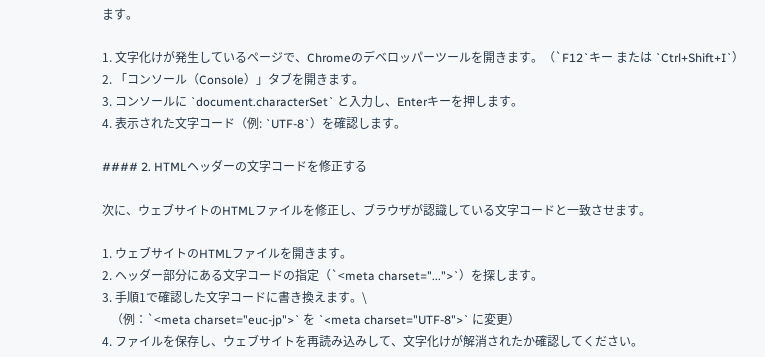ます。

1. 文字化けが発生しているページで、Chromeのデベロッパーツールを開きます。（`F12`キー または `Ctrl+Shift+I`）
2. 「コンソール（Console）」タブを開きます。
3. コンソールに `document.characterSet` と入力し、Enterキーを押します。
4. 表示された文字コード（例: `UTF-8`）を確認します。

#### 2. HTMLヘッダーの文字コードを修正する

次に、ウェブサイトのHTMLファイルを修正し、ブラウザが認識している文字コードと一致させます。

1. ウェブサイトのHTMLファイルを開きます。
2. ヘッダー部分にある文字コードの指定（`<meta charset="...">`）を探します。
3. 手順1で確認した文字コードに書き換えます。\
   （例：`<meta charset="euc-jp">` を `<meta charset="UTF-8">` に変更）
4. ファイルを保存し、ウェブサイトを再読み込みして、文字化けが解消されたか確認してください。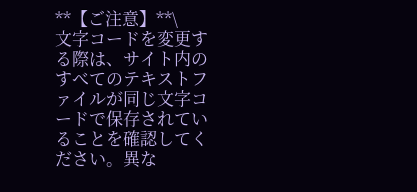**【ご注意】**\
文字コードを変更する際は、サイト内のすべてのテキストファイルが同じ文字コードで保存されていることを確認してください。異な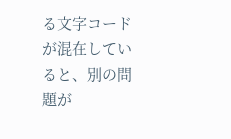る文字コードが混在していると、別の問題が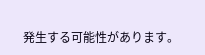発生する可能性があります。